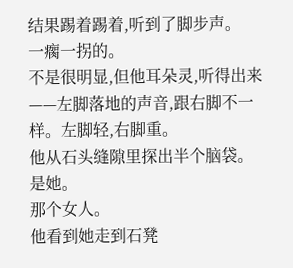结果踢着踢着,听到了脚步声。
一瘸一拐的。
不是很明显,但他耳朵灵,听得出来——左脚落地的声音,跟右脚不一样。左脚轻,右脚重。
他从石头缝隙里探出半个脑袋。
是她。
那个女人。
他看到她走到石凳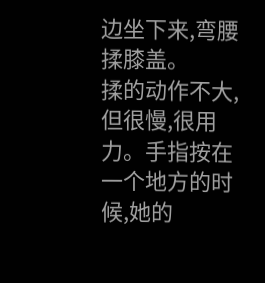边坐下来,弯腰揉膝盖。
揉的动作不大,但很慢,很用力。手指按在一个地方的时候,她的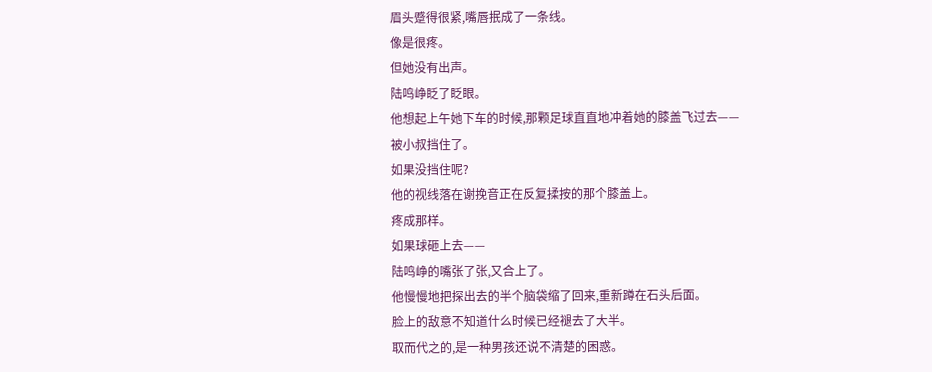眉头蹙得很紧,嘴唇抿成了一条线。
像是很疼。
但她没有出声。
陆鸣峥眨了眨眼。
他想起上午她下车的时候,那颗足球直直地冲着她的膝盖飞过去——
被小叔挡住了。
如果没挡住呢?
他的视线落在谢挽音正在反复揉按的那个膝盖上。
疼成那样。
如果球砸上去——
陆鸣峥的嘴张了张,又合上了。
他慢慢地把探出去的半个脑袋缩了回来,重新蹲在石头后面。
脸上的敌意不知道什么时候已经褪去了大半。
取而代之的,是一种男孩还说不清楚的困惑。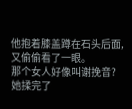他抱着膝盖蹲在石头后面,又偷偷看了一眼。
那个女人好像叫谢挽音?
她揉完了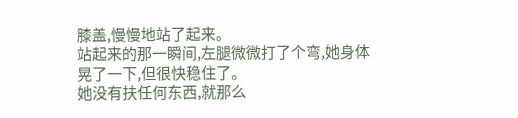膝盖,慢慢地站了起来。
站起来的那一瞬间,左腿微微打了个弯,她身体晃了一下,但很快稳住了。
她没有扶任何东西,就那么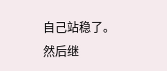自己站稳了。
然后继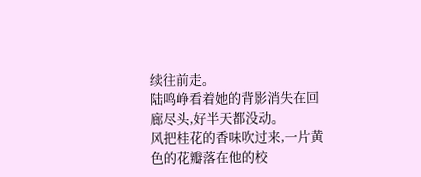续往前走。
陆鸣峥看着她的背影消失在回廊尽头,好半天都没动。
风把桂花的香味吹过来,一片黄色的花瓣落在他的校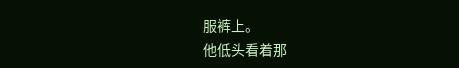服裤上。
他低头看着那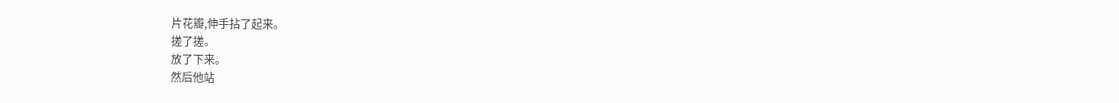片花瓣,伸手拈了起来。
搓了搓。
放了下来。
然后他站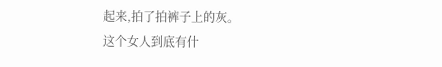起来,拍了拍裤子上的灰。
这个女人到底有什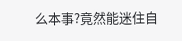么本事?竟然能迷住自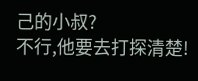己的小叔?
不行,他要去打探清楚!